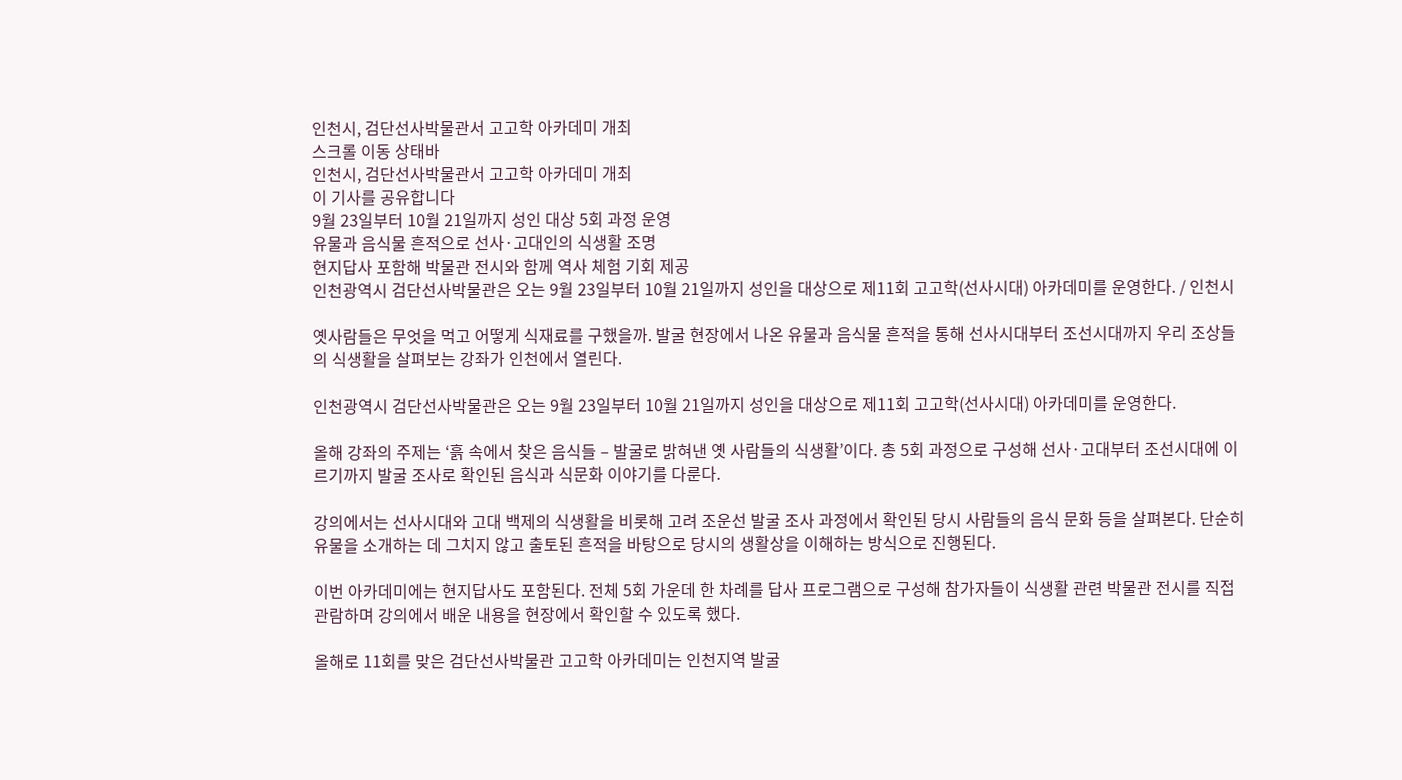인천시, 검단선사박물관서 고고학 아카데미 개최
스크롤 이동 상태바
인천시, 검단선사박물관서 고고학 아카데미 개최
이 기사를 공유합니다
9월 23일부터 10월 21일까지 성인 대상 5회 과정 운영
유물과 음식물 흔적으로 선사·고대인의 식생활 조명
현지답사 포함해 박물관 전시와 함께 역사 체험 기회 제공
인천광역시 검단선사박물관은 오는 9월 23일부터 10월 21일까지 성인을 대상으로 제11회 고고학(선사시대) 아카데미를 운영한다. / 인천시

옛사람들은 무엇을 먹고 어떻게 식재료를 구했을까. 발굴 현장에서 나온 유물과 음식물 흔적을 통해 선사시대부터 조선시대까지 우리 조상들의 식생활을 살펴보는 강좌가 인천에서 열린다.

인천광역시 검단선사박물관은 오는 9월 23일부터 10월 21일까지 성인을 대상으로 제11회 고고학(선사시대) 아카데미를 운영한다.

올해 강좌의 주제는 ‘흙 속에서 찾은 음식들 – 발굴로 밝혀낸 옛 사람들의 식생활’이다. 총 5회 과정으로 구성해 선사·고대부터 조선시대에 이르기까지 발굴 조사로 확인된 음식과 식문화 이야기를 다룬다.

강의에서는 선사시대와 고대 백제의 식생활을 비롯해 고려 조운선 발굴 조사 과정에서 확인된 당시 사람들의 음식 문화 등을 살펴본다. 단순히 유물을 소개하는 데 그치지 않고 출토된 흔적을 바탕으로 당시의 생활상을 이해하는 방식으로 진행된다.

이번 아카데미에는 현지답사도 포함된다. 전체 5회 가운데 한 차례를 답사 프로그램으로 구성해 참가자들이 식생활 관련 박물관 전시를 직접 관람하며 강의에서 배운 내용을 현장에서 확인할 수 있도록 했다.

올해로 11회를 맞은 검단선사박물관 고고학 아카데미는 인천지역 발굴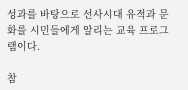성과를 바탕으로 선사시대 유적과 문화를 시민들에게 알리는 교육 프로그램이다.

참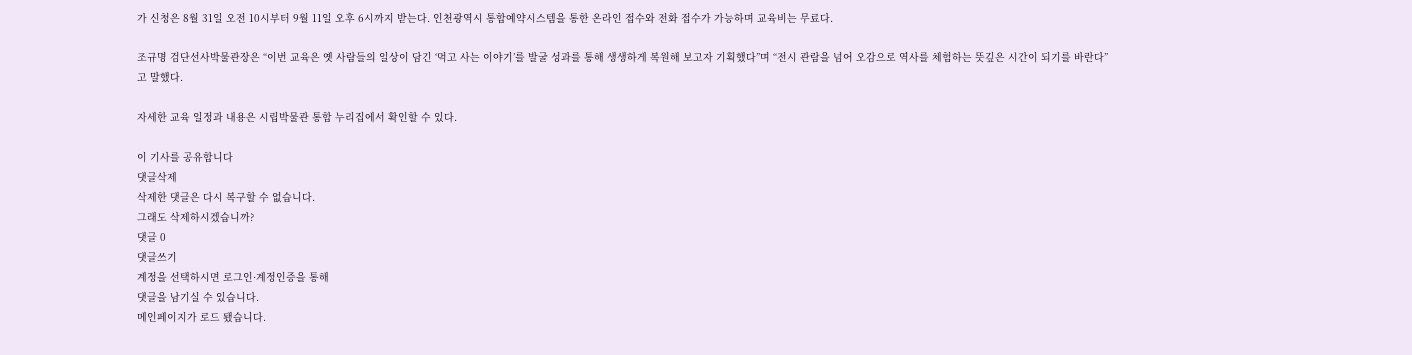가 신청은 8월 31일 오전 10시부터 9월 11일 오후 6시까지 받는다. 인천광역시 통합예약시스템을 통한 온라인 접수와 전화 접수가 가능하며 교육비는 무료다.

조규명 검단선사박물관장은 “이번 교육은 옛 사람들의 일상이 담긴 ‘먹고 사는 이야기’를 발굴 성과를 통해 생생하게 복원해 보고자 기획했다”며 “전시 관람을 넘어 오감으로 역사를 체험하는 뜻깊은 시간이 되기를 바란다”고 말했다.

자세한 교육 일정과 내용은 시립박물관 통합 누리집에서 확인할 수 있다.

이 기사를 공유합니다
댓글삭제
삭제한 댓글은 다시 복구할 수 없습니다.
그래도 삭제하시겠습니까?
댓글 0
댓글쓰기
계정을 선택하시면 로그인·계정인증을 통해
댓글을 남기실 수 있습니다.
메인페이지가 로드 됐습니다.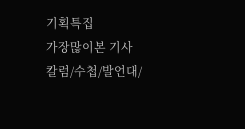기획특집
가장많이본 기사
칼럼/수첩/발언대/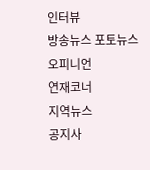인터뷰
방송뉴스 포토뉴스
오피니언
연재코너
지역뉴스
공지사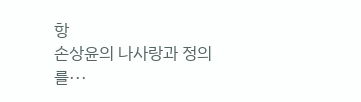항
손상윤의 나사랑과 정의를···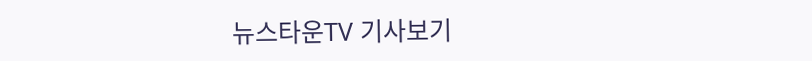뉴스타운TV 기사보기